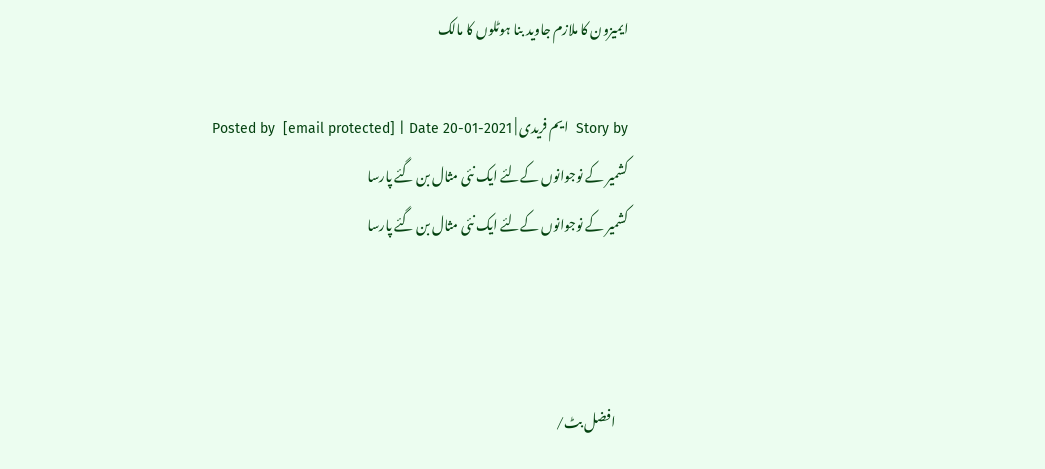ایمیزون کا ملازم جاوید بنا ہوٹلوں کا مالک

Story by  ایم فریدی | Posted by  [email protected] | Date 20-01-2021
کشمیر کے نوجوانوں کےلئے ایک نئی مثال بن گئے پارسا
کشمیر کے نوجوانوں کےلئے ایک نئی مثال بن گئے پارسا



     افضل بٹ/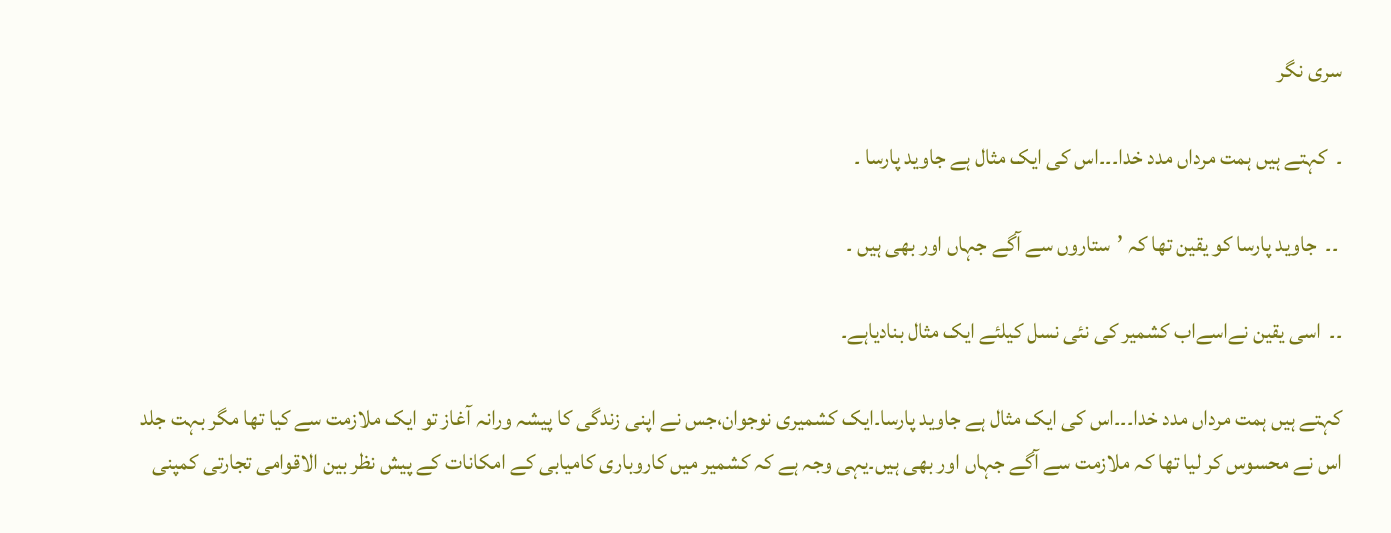سری نگر

۔  کہتے ہیں ہمت مرداں مدد خدا۔۔۔اس کی ایک مثال ہے جاوید پارسا ۔

 ۔۔  جاوید پارسا کو یقین تھا کہ ’ستاروں سے آگے جہاں اور بھی ہیں ۔

۔۔  اسی یقین نےاسےاب کشمیر کی نئی نسل کیلئے ایک مثال بنادیاہے۔

کہتے ہیں ہمت مرداں مدد خدا۔۔۔اس کی ایک مثال ہے جاوید پارسا۔ایک کشمیری نوجوان،جس نے اپنی زندگی کا پیشہ ورانہ آغاز تو ایک ملازمت سے کیا تھا مگر بہت جلد اس نے محسوس کر لیا تھا کہ ملازمت سے آگے جہاں اور بھی ہیں۔یہی وجہ ہے کہ کشمیر میں کاروباری کامیابی کے امکانات کے پیش نظر بین الاقوامی تجارتی کمپنی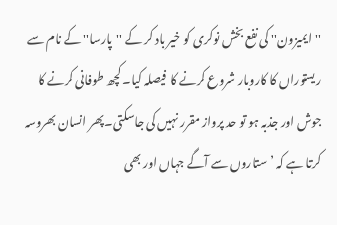''ایمیزون'' کی نفع بخش نوکری کو خیر باد کر کے ''پارسا'' کے نام سے ریستوراں کا کاروبار شروع کرنے کا  فیصلہ کیا۔ کچھ طوفانی کرنے کا جوش اور جذبہ ہو تو حد پرواز مقرر نہیں کی جاسکتی۔پھر انسان بھروسہ کرتا ہے کہ ’ستاروں سے آگے جہاں اور بھی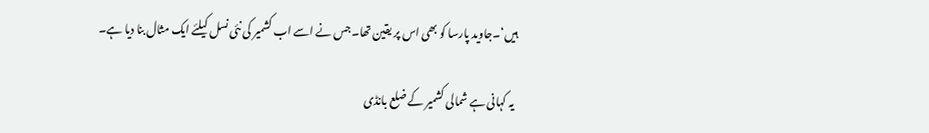ہیں‘۔جاوید پارسا کو بھی اس پر یقین تھا۔جس نے اسے اب کشمیر کی نئی نسل کیلئے ایک مثال بنا دیا ہے۔

 یہ کہانی ہے شمالی کشمیر کے ضلع بانڈی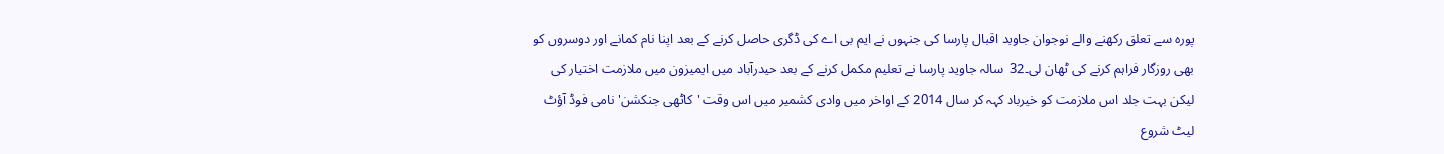پورہ سے تعلق رکھنے والے نوجوان جاوید اقبال پارسا کی جنہوں نے ایم بی اے کی ڈگری حاصل کرنے کے بعد اپنا نام کمانے اور دوسروں کو بھی روزگار فراہم کرنے کی ٹھان لی۔32  سالہ جاوید پارسا نے تعلیم مکمل کرنے کے بعد حیدرآباد میں ایمیزون میں ملازمت اختیار کی لیکن بہت جلد اس ملازمت کو خیرباد کہہ کر سال 2014 کے اواخر میں وادی کشمیر میں اس وقت 'کاٹھی جنکشن' نامی فوڈ آؤٹ لیٹ شروع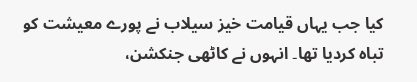کیا جب یہاں قیامت خیز سیلاب نے پورے معیشت کو تباہ کردیا تھا۔ انہوں نے کاٹھی جنکشن،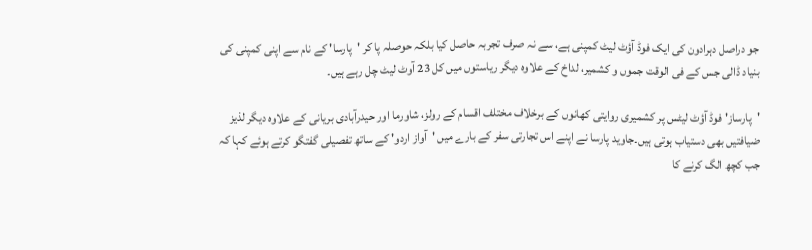جو دراصل دہرادون کی ایک فوڈ آؤٹ لیٹ کمپنی ہے، سے نہ صرف تجربہ حاصل کیا بلکہ حوصلہ پا کر 'پارسا' کے نام سے اپنی کمپنی کی بنیاد ڈالی جس کے فی الوقت جموں و کشمیر، لداخ کے علاوہ دیگر ریاستوں میں کل 23 آوٹ لیٹ چل رہے ہیں۔

'پارساز' فوڈ آؤٹ لیٹس پر کشمیری روایتی کھانوں کے برخلاف مختلف اقسام کے رولز، شاورما اور حیدرآبادی بریانی کے علاوہ دیگر لذیز ضیافتیں بھی دستیاب ہوتی ہیں۔جاوید پارسا نے اپنے اس تجارتی سفر کے بارے میں 'آواز اردو' کے ساتھ تفصیلی گفتگو کرتے ہوئے کہا کہ جب کچھ الگ کرنے کا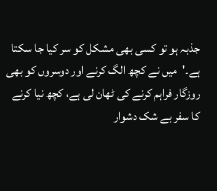جذبہ ہو تو کسی بھی مشکل کو سر کیا جا سکتا ہے۔'میں نے کچھ الگ کرنے اور دوسروں کو بھی روزگار فراہم کرنے کی ٹھان لی ہے، کچھ نیا کرنے کا سفر بے شک دشوار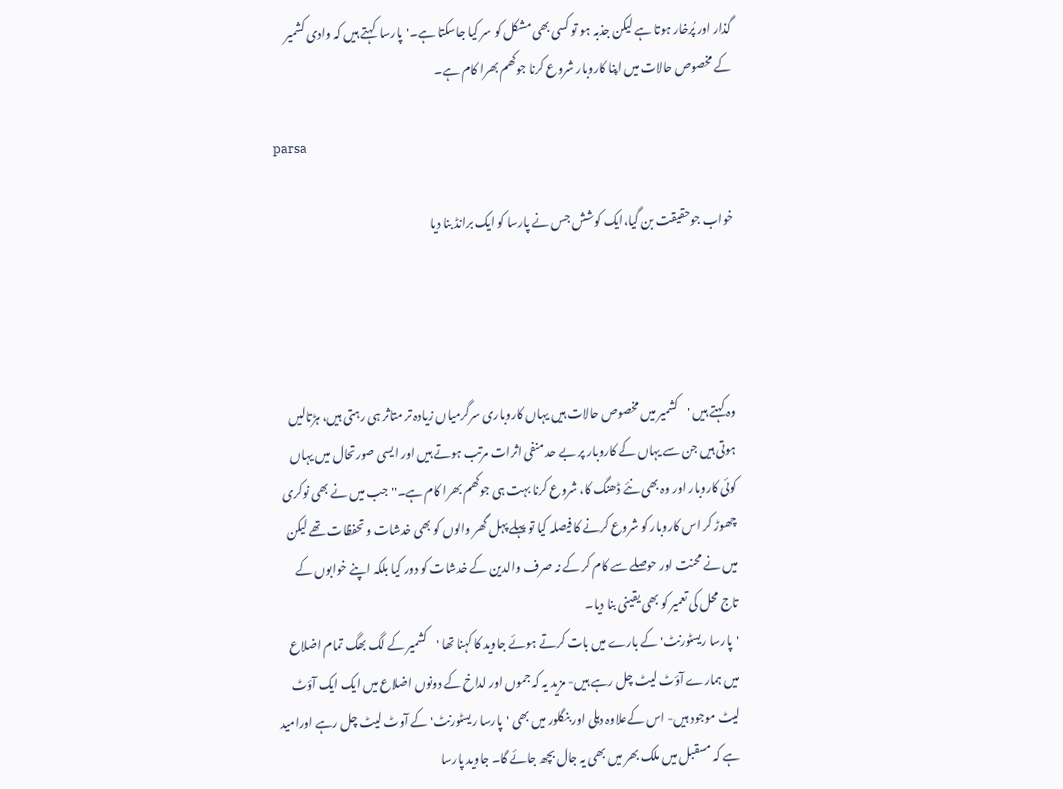گذار اور پُرخار ہوتا ہے لیکن جذبہ ہو تو کسی بھی مشکل کو سر کیا جاسکتا ہے۔'پارسا  کہتے ہیں کہ وادی کشمیر کے مخصوص حالات میں اپنا کاروبار شروع کرنا جوکھم بھرا کام ہے۔

parsa

خواب جوحقیقت بن گیا،ایک کوشش جس نے پارسا کو ایک برانڈ بنا دیا




وہ کہتے ہیں 'کشمیر میں مخصوص حالات ہیں یہاں کاروباری سرگرمیاں زیادہ تر متاثر ہی رہتی ہیں، ہڑتالیں ہوتی ہیں جن سے یہاں کے کاروبار پر بے حد منفی اثرات مرتب ہوتے ہیں اور ایسی صورتحال میں یہاں کوئی کاروبار اور وہ بھی نئے ڈھنگ کا، شروع کرنا بہت ہی جوکھم بھرا کام ہے۔''جب میں نے بھی نوکری چھوڑ کر اس کاروبار کو شروع کرنے کا فیصلہ کیا تو پہلے پہل گھر والوں کو بھی خدشات و تحفظات تھے لیکن میں نے محنت اور حوصلے سے کام کر کے نہ صرف والدین کے خدشات کو دور کیا بلکہ اپنے خوابوں کے تاج محل کی تعمیر کو بھی یقینی بنا دیا۔
'پارسا ریسٹورنٹ' کے بارے میں بات کرتے ہوئے جاوید کا کہنا تھا 'کشمیر کے لگ بھگ تمام اضلاع میں ہمارے آؤٹ لیٹ چل رہے ہیں- مزید یہ کہ جموں اور لداخ کے دونوں اضلاع میں ایک ایک آؤٹ لیٹ موجود ہیں- اس کےعلاوہ دہلی اور بنگلور میں بھی 'پارسا ریسٹورنٹ' کے آوٹ لیٹ چل رہے اورامید ہے کہ مسقبل میں ملک بھر میں بھی یہ جال بچھ جائے گا۔ جاوید پارسا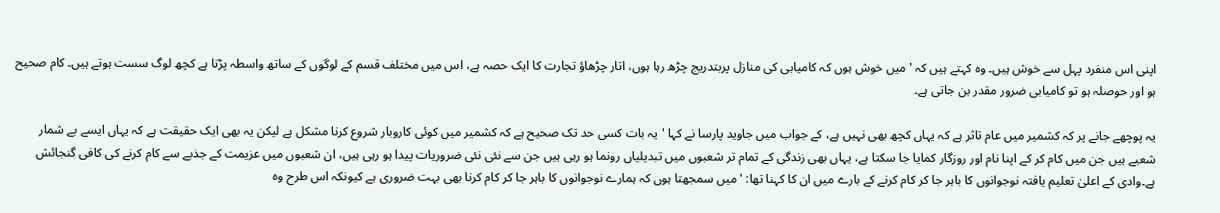اپنی اس منفرد پہل سے خوش ہیں۔ وہ کہتے ہیں کہ 'میں خوش ہوں کہ کامیابی کی منازل پربتدریج چڑھ رہا ہوں، اتار چڑھاؤ تجارت کا ایک حصہ ہے، اس میں مختلف قسم کے لوگوں کے ساتھ واسطہ پڑتا ہے کچھ لوگ سست ہوتے ہیں۔ کام صحیح ہو اور حوصلہ ہو تو کامیابی ضرور مقدر بن جاتی ہے۔

یہ پوچھے جانے پر کہ کشمیر میں عام تاثر ہے کہ یہاں کچھ بھی نہیں ہے، کے جواب میں جاوید پارسا نے کہا 'یہ بات کسی حد تک صحیح ہے کہ کشمیر میں کوئی کاروبار شروع کرنا مشکل ہے لیکن یہ بھی ایک حقیقت ہے کہ یہاں ایسے بے شمار شعبے ہیں جن میں کام کر کے اپنا نام اور روزگار کمایا جا سکتا ہے، یہاں بھی زندگی کے تمام تر شعبوں میں تبدیلیاں رونما ہو رہی ہیں جن سے نئی نئی ضروریات پیدا ہو رہی ہیں، ان شعبوں میں عزیمت کے جذبے سے کام کرنے کی کافی گنجائش ہے۔وادی کے اعلیٰ تعلیم یافتہ نوجوانوں کا باہر جا کر کام کرنے کے بارے میں ان کا کہنا تھا: 'میں سمجھتا ہوں کہ ہمارے نوجوانوں کا باہر جا کر کام کرنا بھی بہت ضروری ہے کیونکہ اس طرح وہ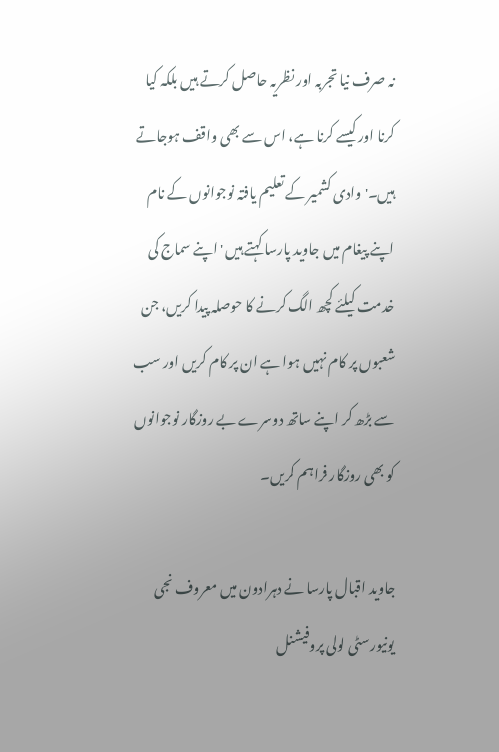نہ صرف نیا تجربہ اور نظریہ حاصل کرتے ہیں بلکہ کیا کرنا اور کیسے کرنا ہے، اس سے بھی واقف ہوجاتے ہیں۔'وادی کشمیر کے تعلیم یافتہ نوجوانوں کے نام اپنے پیغام میں جاوید پارسا کہتے ہیں 'اپنے سماج کی خدمت کیلئے کچھ الگ کرنے کا حوصلہ پیدا کریں، جن شعبوں پر کام نہیں ہوا ہے ان پر کام کریں اور سب سے بڑھ کر اپنے ساتھ دوسرے بے روزگار نوجوانوں کو بھی روزگار فراہم کریں۔

جاوید اقبال پارسا نے دہرادون میں معروف نجی یونیورسٹی لولی پروفیشنل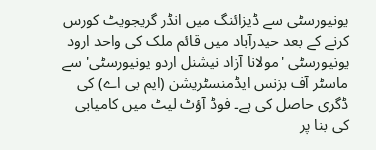یونیورسٹی سے ڈیزائنگ میں انڈر گریجویٹ کورس کرنے کے بعد حیدرآباد میں قائم ملک کی واحد ارود یونیورسٹی 'مولانا آزاد نیشنل اردو یونیورسٹی' سے ماسٹر آف بزنس ایڈمنسٹریشن (ایم بی اے) کی ڈگری حاصل کی ہے۔ فوڈ آؤٹ لیٹ میں کامیابی کی بنا پر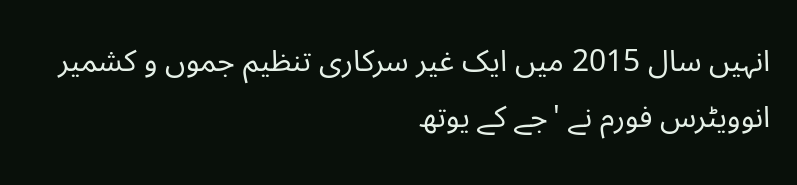انہیں سال 2015 میں ایک غیر سرکاری تنظیم جموں و کشمیر انوویٹرس فورم نے 'جے کے یوتھ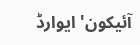آئیکون' ایوارڈ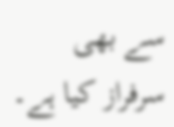سے بھی سرفراز کیا ہے۔